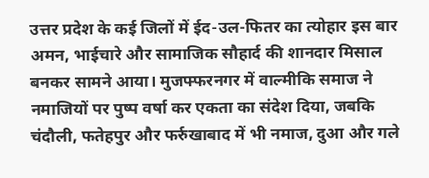उत्तर प्रदेश के कई जिलों में ईद-उल-फितर का त्योहार इस बार अमन, भाईचारे और सामाजिक सौहार्द की शानदार मिसाल बनकर सामने आया। मुजफ्फरनगर में वाल्मीकि समाज ने नमाजियों पर पुष्प वर्षा कर एकता का संदेश दिया, जबकि चंदौली, फतेहपुर और फर्रुखाबाद में भी नमाज, दुआ और गले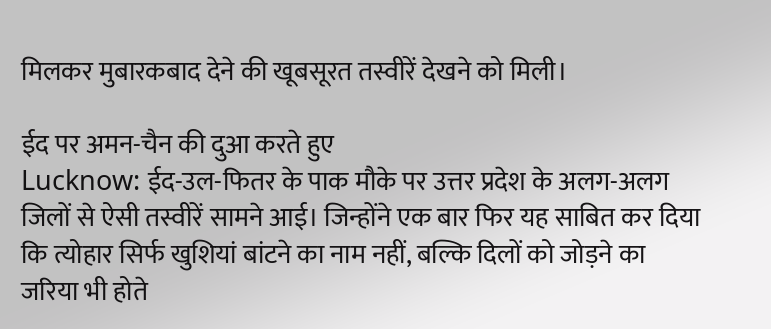मिलकर मुबारकबाद देने की खूबसूरत तस्वीरें देखने को मिली।

ईद पर अमन-चैन की दुआ करते हुए
Lucknow: ईद-उल-फितर के पाक मौके पर उत्तर प्रदेश के अलग-अलग जिलों से ऐसी तस्वीरें सामने आई। जिन्होंने एक बार फिर यह साबित कर दिया कि त्योहार सिर्फ खुशियां बांटने का नाम नहीं, बल्कि दिलों को जोड़ने का जरिया भी होते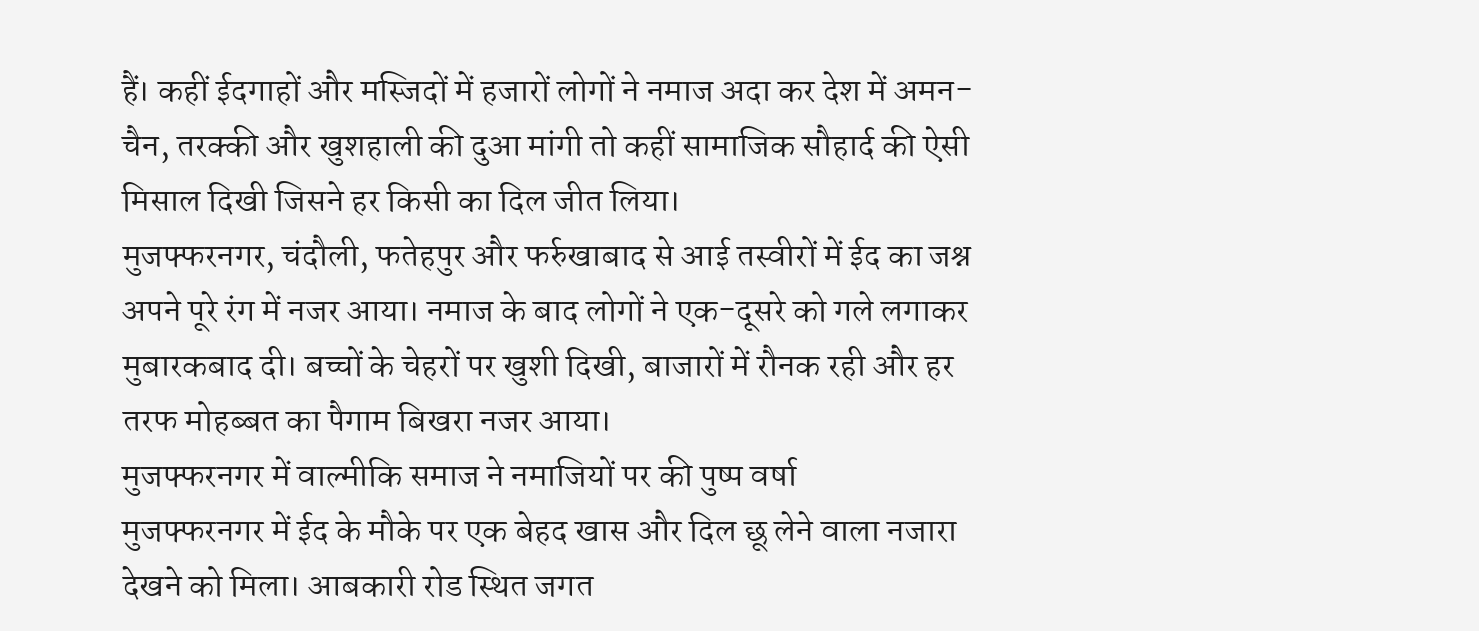हैं। कहीं ईदगाहों और मस्जिदों में हजारों लोगों ने नमाज अदा कर देश में अमन-चैन, तरक्की और खुशहाली की दुआ मांगी तो कहीं सामाजिक सौहार्द की ऐसी मिसाल दिखी जिसने हर किसी का दिल जीत लिया।
मुजफ्फरनगर, चंदौली, फतेहपुर और फर्रुखाबाद से आई तस्वीरों में ईद का जश्न अपने पूरे रंग में नजर आया। नमाज के बाद लोगों ने एक-दूसरे को गले लगाकर मुबारकबाद दी। बच्चों के चेहरों पर खुशी दिखी, बाजारों में रौनक रही और हर तरफ मोहब्बत का पैगाम बिखरा नजर आया।
मुजफ्फरनगर में वाल्मीकि समाज ने नमाजियों पर की पुष्प वर्षा
मुजफ्फरनगर में ईद के मौके पर एक बेहद खास और दिल छू लेने वाला नजारा देखने को मिला। आबकारी रोड स्थित जगत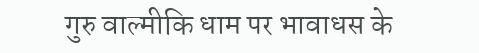गुरु वाल्मीकि धाम पर भावाधस के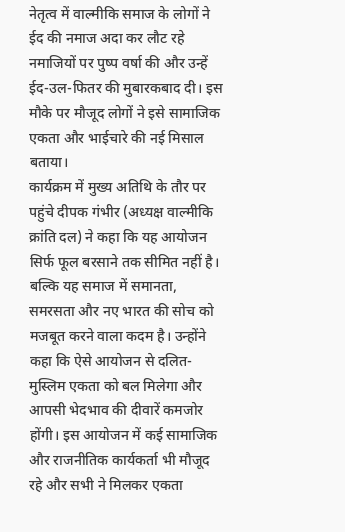नेतृत्व में वाल्मीकि समाज के लोगों ने ईद की नमाज अदा कर लौट रहे नमाजियों पर पुष्प वर्षा की और उन्हें ईद-उल-फितर की मुबारकबाद दी। इस मौके पर मौजूद लोगों ने इसे सामाजिक एकता और भाईचारे की नई मिसाल बताया।
कार्यक्रम में मुख्य अतिथि के तौर पर पहुंचे दीपक गंभीर (अध्यक्ष वाल्मीकि क्रांति दल) ने कहा कि यह आयोजन सिर्फ फूल बरसाने तक सीमित नहीं है। बल्कि यह समाज में समानता, समरसता और नए भारत की सोच को मजबूत करने वाला कदम है। उन्होंने कहा कि ऐसे आयोजन से दलित-मुस्लिम एकता को बल मिलेगा और आपसी भेदभाव की दीवारें कमजोर होंगी। इस आयोजन में कई सामाजिक और राजनीतिक कार्यकर्ता भी मौजूद रहे और सभी ने मिलकर एकता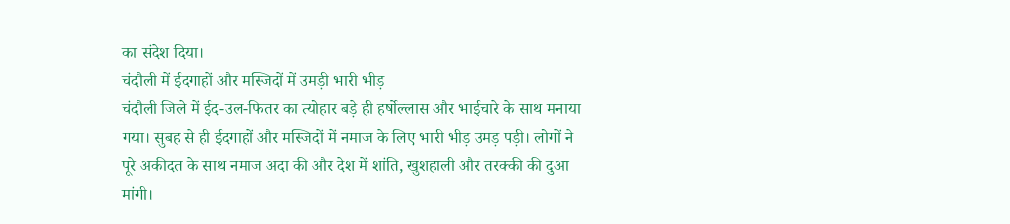का संदेश दिया।
चंदौली में ईदगाहों और मस्जिदों में उमड़ी भारी भीड़
चंदौली जिले में ईद-उल-फितर का त्योहार बड़े ही हर्षोल्लास और भाईचारे के साथ मनाया गया। सुबह से ही ईदगाहों और मस्जिदों में नमाज के लिए भारी भीड़ उमड़ पड़ी। लोगों ने पूरे अकीदत के साथ नमाज अदा की और देश में शांति, खुशहाली और तरक्की की दुआ मांगी।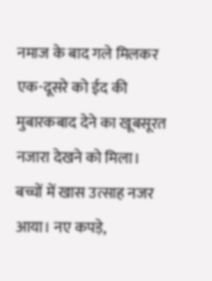नमाज के बाद गले मिलकर एक-दूसरे को ईद की मुबारकबाद देने का खूबसूरत नजारा देखने को मिला।
बच्चों में खास उत्साह नजर आया। नए कपड़े,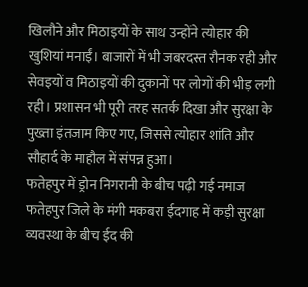खिलौने और मिठाइयों के साथ उन्होंने त्योहार की खुशियां मनाईं। बाजारों में भी जबरदस्त रौनक रही और सेवइयों व मिठाइयों की दुकानों पर लोगों की भीड़ लगी रही। प्रशासन भी पूरी तरह सतर्क दिखा और सुरक्षा के पुख्ता इंतजाम किए गए, जिससे त्योहार शांति और सौहार्द के माहौल में संपन्न हुआ।
फतेहपुर में ड्रोन निगरानी के बीच पढ़ी गई नमाज
फतेहपुर जिले के मंगी मकबरा ईदगाह में कड़ी सुरक्षा व्यवस्था के बीच ईद की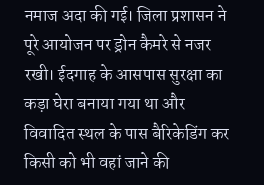नमाज अदा की गई। जिला प्रशासन ने पूरे आयोजन पर ड्रोन कैमरे से नजर रखी। ईदगाह के आसपास सुरक्षा का कड़ा घेरा बनाया गया था और विवादित स्थल के पास बैरिकेडिंग कर किसी को भी वहां जाने की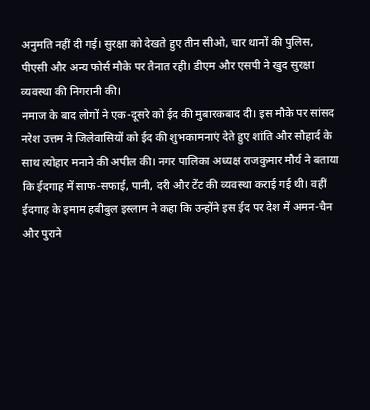अनुमति नहीं दी गई। सुरक्षा को देखते हुए तीन सीओ, चार थानों की पुलिस, पीएसी और अन्य फोर्स मौके पर तैनात रही। डीएम और एसपी ने खुद सुरक्षा व्यवस्था की निगरानी की।
नमाज के बाद लोगों ने एक-दूसरे को ईद की मुबारकबाद दी। इस मौके पर सांसद नरेश उत्तम ने जिलेवासियों को ईद की शुभकामनाएं देते हुए शांति और सौहार्द के साथ त्योहार मनाने की अपील की। नगर पालिका अध्यक्ष राजकुमार मौर्य ने बताया कि ईदगाह में साफ-सफाई, पानी, दरी और टेंट की व्यवस्था कराई गई थी। वहीं ईदगाह के इमाम हबीबुल इस्लाम ने कहा कि उन्होंने इस ईद पर देश में अमन-चैन और पुराने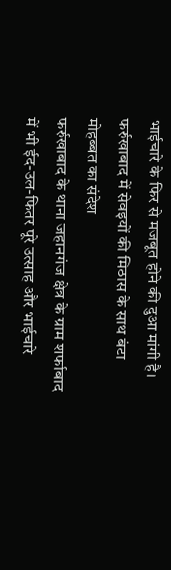भाईचारे के फिर से मजबूत होने की दुआ मांगी है।
फर्रुखाबाद में सेवइयों की मिठास के साथ बंटा मोहब्बत का संदेश
फर्रुखाबाद के थाना जहानगंज क्षेत्र के ग्राम शर्फाबाद में भी ईद-उल-फितर पूरे उत्साह और भाईचारे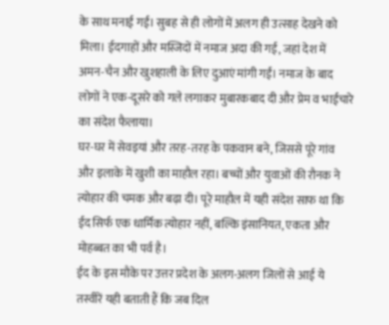के साथ मनाई गई। सुबह से ही लोगों में अलग ही उत्साह देखने को मिला। ईदगाहों और मस्जिदों में नमाज अदा की गई, जहां देश में अमन-चैन और खुशहाली के लिए दुआएं मांगी गईं। नमाज के बाद लोगों ने एक-दूसरे को गले लगाकर मुबारकबाद दी और प्रेम व भाईचारे का संदेश फैलाया।
घर-घर में सेवइयां और तरह-तरह के पकवान बने, जिससे पूरे गांव और इलाके में खुशी का माहौल रहा। बच्चों और युवाओं की रौनक ने त्योहार की चमक और बढ़ा दी। पूरे माहौल में यही संदेश साफ था कि ईद सिर्फ एक धार्मिक त्योहार नहीं, बल्कि इंसानियत, एकता और मोहब्बत का भी पर्व है।
ईद के इस मौके पर उत्तर प्रदेश के अलग-अलग जिलों से आई ये तस्वीरें यही बताती हैं कि जब दिल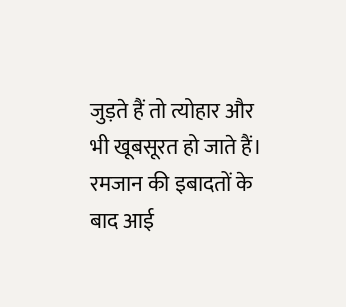जुड़ते हैं तो त्योहार और भी खूबसूरत हो जाते हैं। रमजान की इबादतों के बाद आई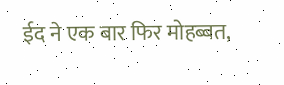ईद ने एक बार फिर मोहब्बत,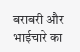बराबरी और भाईचारे का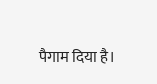पैगाम दिया है।